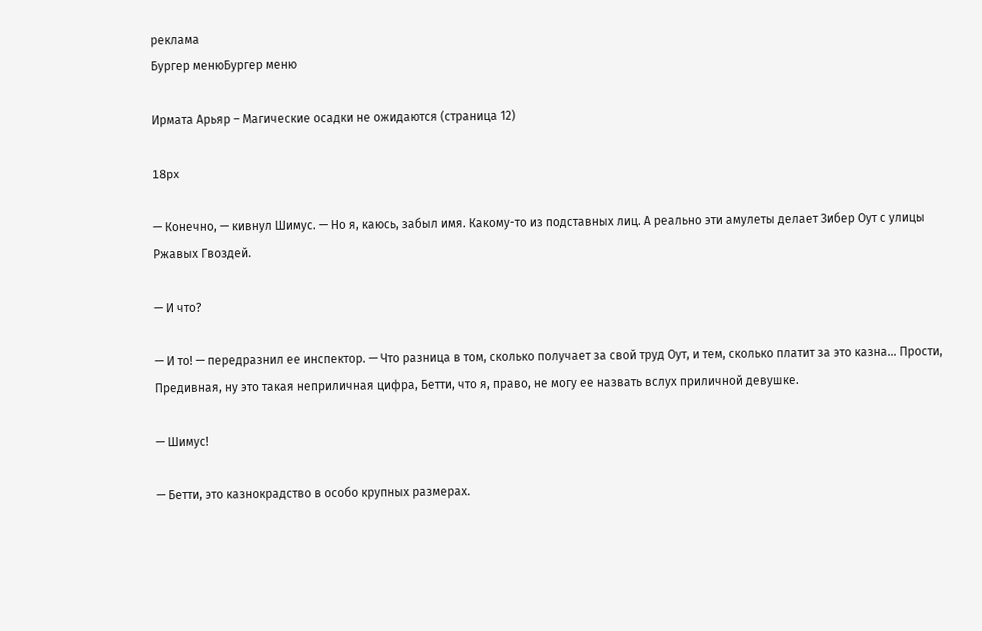реклама
Бургер менюБургер меню

Ирмата Арьяр – Магические осадки не ожидаются (страница 12)

18px

— Конечно, — кивнул Шимус. — Но я, каюсь, забыл имя. Какому-то из подставных лиц. А реально эти амулеты делает Зибер Оут с улицы Ржавых Гвоздей.

— И что?

— И то! — передразнил ее инспектор. — Что разница в том, сколько получает за свой труд Оут, и тем, сколько платит за это казна… Прости, Предивная, ну это такая неприличная цифра, Бетти, что я, право, не могу ее назвать вслух приличной девушке.

— Шимус!

— Бетти, это казнокрадство в особо крупных размерах.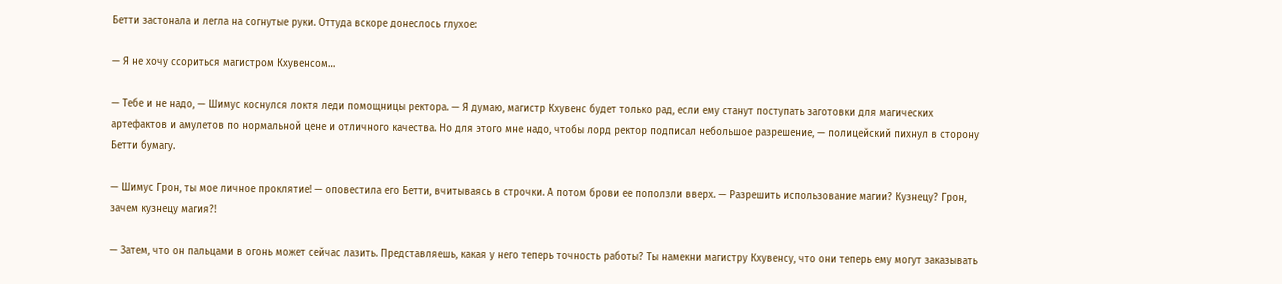Бетти застонала и легла на согнутые руки. Оттуда вскоре донеслось глухое:

— Я не хочу ссориться магистром Кхувенсом…

— Тебе и не надо, — Шимус коснулся локтя леди помощницы ректора. — Я думаю, магистр Кхувенс будет только рад, если ему станут поступать заготовки для магических артефактов и амулетов по нормальной цене и отличного качества. Но для этого мне надо, чтобы лорд ректор подписал небольшое разрешение, — полицейский пихнул в сторону Бетти бумагу.

— Шимус Грон, ты мое личное проклятие! — оповестила его Бетти, вчитываясь в строчки. А потом брови ее поползли вверх. — Разрешить использование магии? Кузнецу? Грон, зачем кузнецу магия?!

— Затем, что он пальцами в огонь может сейчас лазить. Представляешь, какая у него теперь точность работы? Ты намекни магистру Кхувенсу, что они теперь ему могут заказывать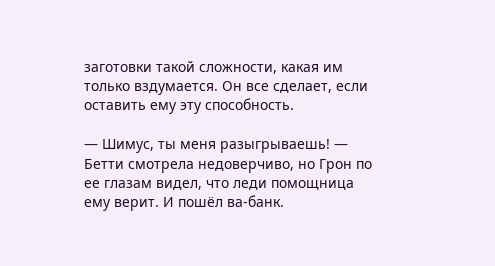заготовки такой сложности, какая им только вздумается. Он все сделает, если оставить ему эту способность.

— Шимус, ты меня разыгрываешь! — Бетти смотрела недоверчиво, но Грон по ее глазам видел, что леди помощница ему верит. И пошёл ва-банк.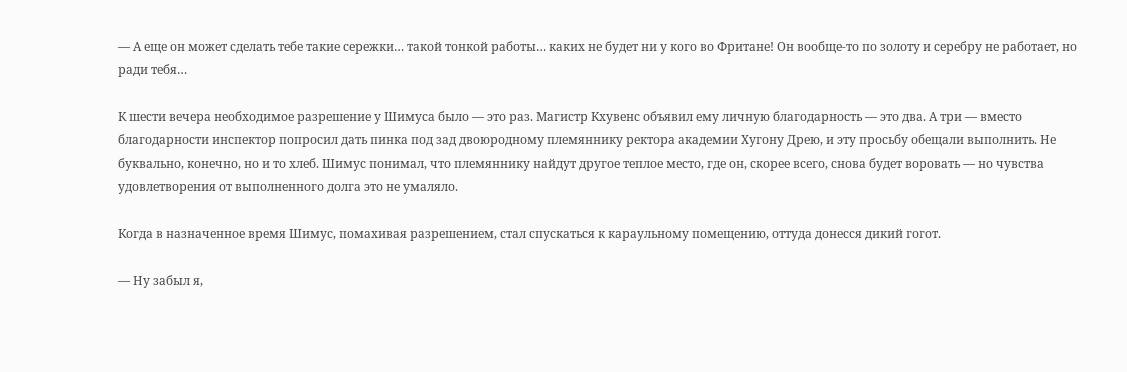— А еще он может сделать тебе такие сережки… такой тонкой работы… каких не будет ни у кого во Фритане! Он вообще-то по золоту и серебру не работает, но ради тебя…

К шести вечера необходимое разрешение у Шимуса было — это раз. Магистр Кхувенс объявил ему личную благодарность — это два. А три — вместо благодарности инспектор попросил дать пинка под зад двоюродному племяннику ректора академии Хугону Дрею, и эту просьбу обещали выполнить. Не буквально, конечно, но и то хлеб. Шимус понимал, что племяннику найдут другое теплое место, где он, скорее всего, снова будет воровать — но чувства удовлетворения от выполненного долга это не умаляло.

Когда в назначенное время Шимус, помахивая разрешением, стал спускаться к караульному помещению, оттуда донесся дикий гогот.

— Ну забыл я,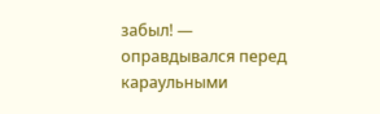забыл! — оправдывался перед караульными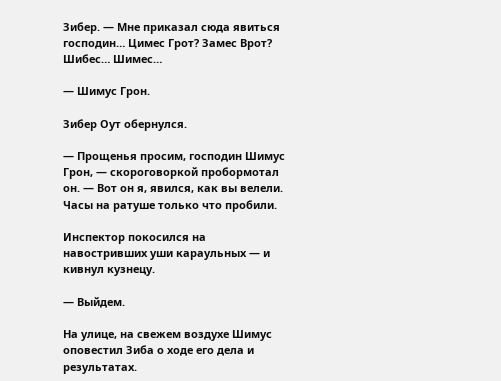Зибер. — Мне приказал сюда явиться господин… Цимес Грот? Замес Врот? Шибес… Шимес…

— Шимус Грон.

Зибер Оут обернулся.

— Прощенья просим, господин Шимус Грон, — скороговоркой пробормотал он. — Вот он я, явился, как вы велели. Часы на ратуше только что пробили.

Инспектор покосился на навостривших уши караульных — и кивнул кузнецу.

— Выйдем.

На улице, на свежем воздухе Шимус оповестил Зиба о ходе его дела и результатах.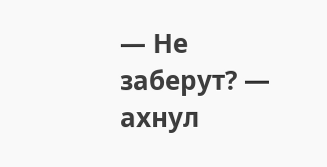— Не заберут? — ахнул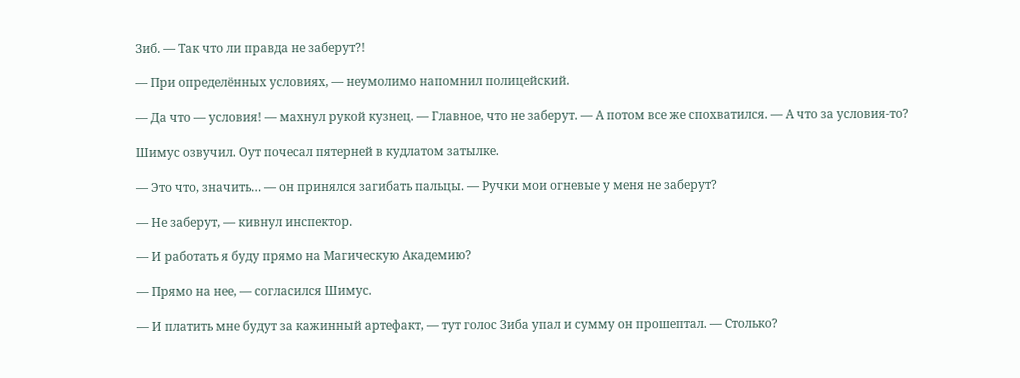Зиб. — Так что ли правда не заберут?!

— При определённых условиях, — неумолимо напомнил полицейский.

— Да что — условия! — махнул рукой кузнец. — Главное, что не заберут. — А потом все же спохватился. — А что за условия-то?

Шимус озвучил. Оут почесал пятерней в кудлатом затылке.

— Это что, значить… — он принялся загибать пальцы. — Ручки мои огневые у меня не заберут?

— Не заберут, — кивнул инспектор.

— И работать я буду прямо на Магическую Академию?

— Прямо на нее, — согласился Шимус.

— И платить мне будут за кажинный артефакт, — тут голос Зиба упал и сумму он прошептал. — Столько?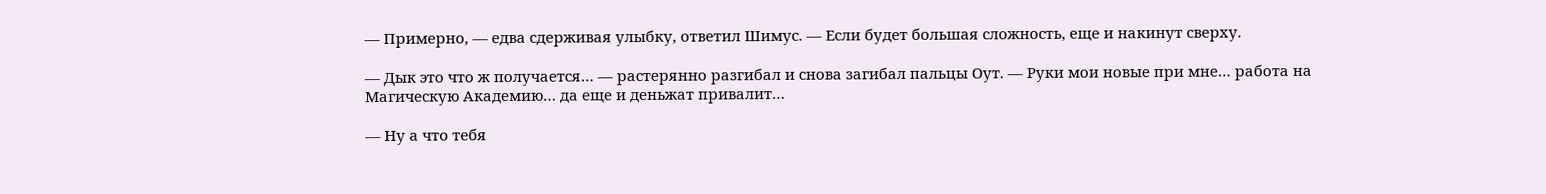— Примерно, — едва сдерживая улыбку, ответил Шимус. — Если будет большая сложность, еще и накинут сверху.

— Дык это что ж получается… — растерянно разгибал и снова загибал пальцы Оут. — Руки мои новые при мне… работа на Магическую Академию… да еще и деньжат привалит…

— Ну а что тебя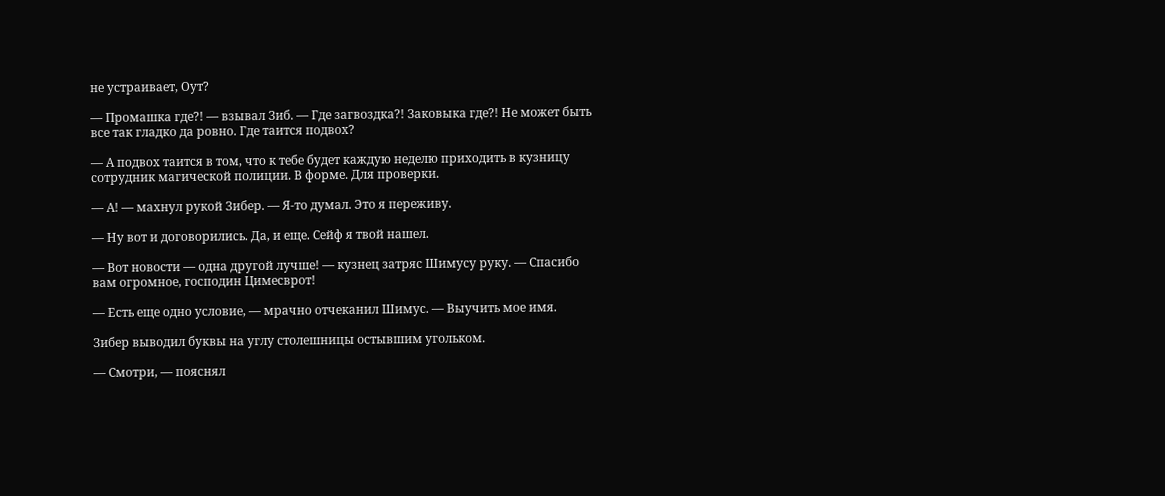не устраивает, Оут?

— Промашка где?! — взывал Зиб. — Где загвоздка?! Заковыка где?! Не может быть все так гладко да ровно. Где таится подвох?

— А подвох таится в том, что к тебе будет каждую неделю приходить в кузницу сотрудник магической полиции. В форме. Для проверки.

— А! — махнул рукой Зибер. — Я-то думал. Это я переживу.

— Ну вот и договорились. Да, и еще. Сейф я твой нашел.

— Вот новости — одна другой лучше! — кузнец затряс Шимусу руку. — Спасибо вам огромное, господин Цимесврот!

— Есть еще одно условие, — мрачно отчеканил Шимус. — Выучить мое имя.

Зибер выводил буквы на углу столешницы остывшим угольком.

— Смотри, — пояснял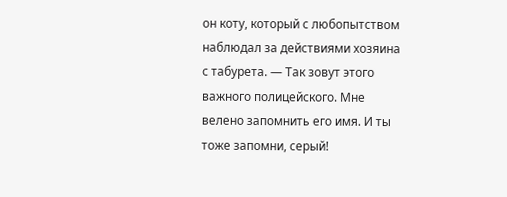он коту, который с любопытством наблюдал за действиями хозяина с табурета. — Так зовут этого важного полицейского. Мне велено запомнить его имя. И ты тоже запомни, серый!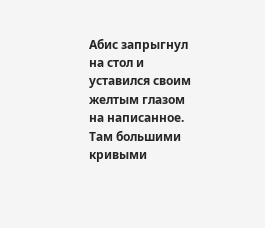Абис запрыгнул на стол и уставился своим желтым глазом на написанное. Там большими кривыми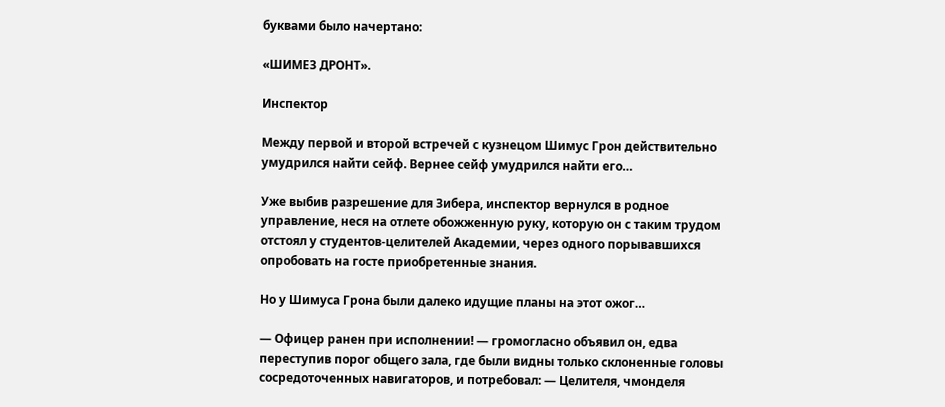буквами было начертано:

«ШИМЕЗ ДРОНТ».

Инспектор

Между первой и второй встречей с кузнецом Шимус Грон действительно умудрился найти сейф. Вернее сейф умудрился найти его…

Уже выбив разрешение для Зибера, инспектор вернулся в родное управление, неся на отлете обожженную руку, которую он с таким трудом отстоял у студентов-целителей Академии, через одного порывавшихся опробовать на госте приобретенные знания.

Но у Шимуса Грона были далеко идущие планы на этот ожог…

— Офицер ранен при исполнении! — громогласно объявил он, едва переступив порог общего зала, где были видны только склоненные головы сосредоточенных навигаторов, и потребовал: — Целителя, чмонделя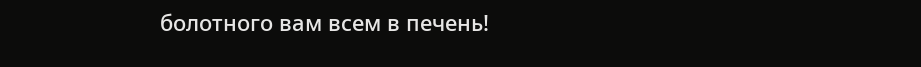болотного вам всем в печень!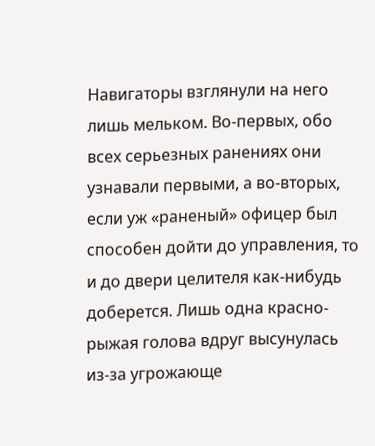Навигаторы взглянули на него лишь мельком. Во-первых, обо всех серьезных ранениях они узнавали первыми, а во-вторых, если уж «раненый» офицер был способен дойти до управления, то и до двери целителя как-нибудь доберется. Лишь одна красно-рыжая голова вдруг высунулась из-за угрожающе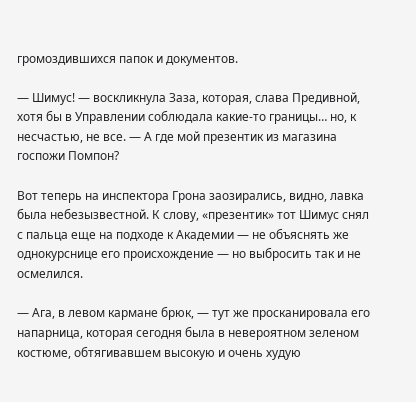громоздившихся папок и документов.

— Шимус! — воскликнула Заза, которая, слава Предивной, хотя бы в Управлении соблюдала какие-то границы… но, к несчастью, не все. — А где мой презентик из магазина госпожи Помпон?

Вот теперь на инспектора Грона заозирались, видно, лавка была небезызвестной. К слову, «презентик» тот Шимус снял с пальца еще на подходе к Академии — не объяснять же однокурснице его происхождение — но выбросить так и не осмелился.

— Ага, в левом кармане брюк, — тут же просканировала его напарница, которая сегодня была в невероятном зеленом костюме, обтягивавшем высокую и очень худую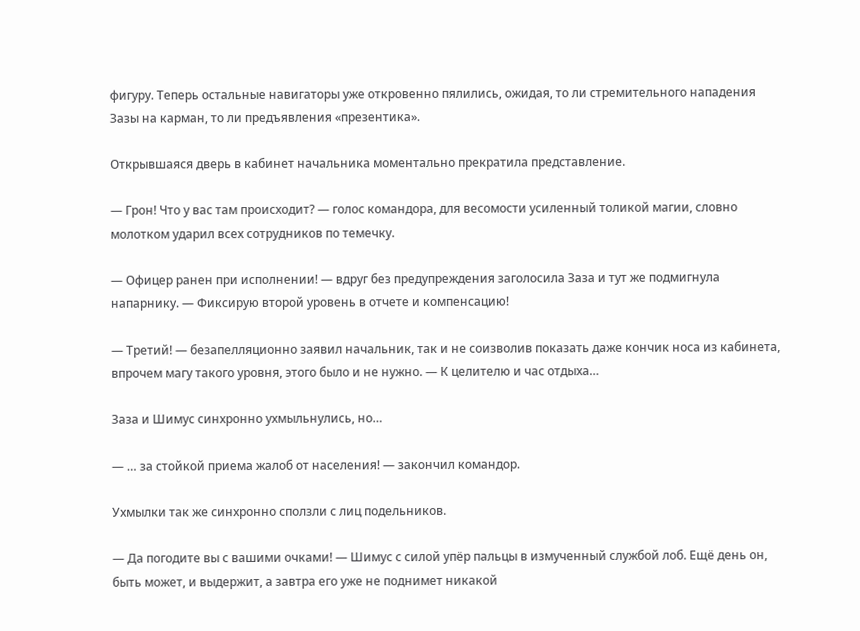фигуру. Теперь остальные навигаторы уже откровенно пялились, ожидая, то ли стремительного нападения Зазы на карман, то ли предъявления «презентика».

Открывшаяся дверь в кабинет начальника моментально прекратила представление.

— Грон! Что у вас там происходит? — голос командора, для весомости усиленный толикой магии, словно молотком ударил всех сотрудников по темечку.

— Офицер ранен при исполнении! — вдруг без предупреждения заголосила Заза и тут же подмигнула напарнику. — Фиксирую второй уровень в отчете и компенсацию!

— Третий! — безапелляционно заявил начальник, так и не соизволив показать даже кончик носа из кабинета, впрочем магу такого уровня, этого было и не нужно. — К целителю и час отдыха…

Заза и Шимус синхронно ухмыльнулись, но…

— … за стойкой приема жалоб от населения! — закончил командор.

Ухмылки так же синхронно сползли с лиц подельников.

— Да погодите вы с вашими очками! — Шимус с силой упёр пальцы в измученный службой лоб. Ещё день он, быть может, и выдержит, а завтра его уже не поднимет никакой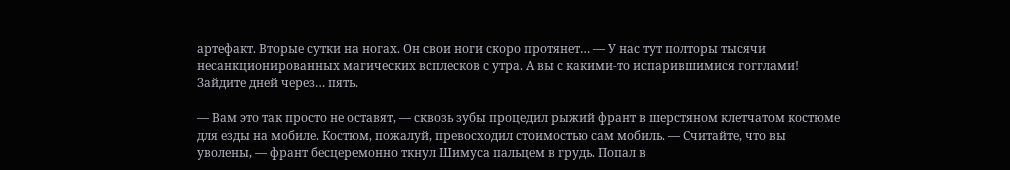артефакт. Вторые сутки на ногах. Он свои ноги скоро протянет… — У нас тут полторы тысячи несанкционированных магических всплесков с утра. А вы с какими-то испарившимися гогглами! Зайдите дней через… пять.

— Вам это так просто не оставят, — сквозь зубы процедил рыжий франт в шерстяном клетчатом костюме для езды на мобиле. Костюм, пожалуй, превосходил стоимостью сам мобиль. — Считайте, что вы уволены, — франт бесцеремонно ткнул Шимуса пальцем в грудь. Попал в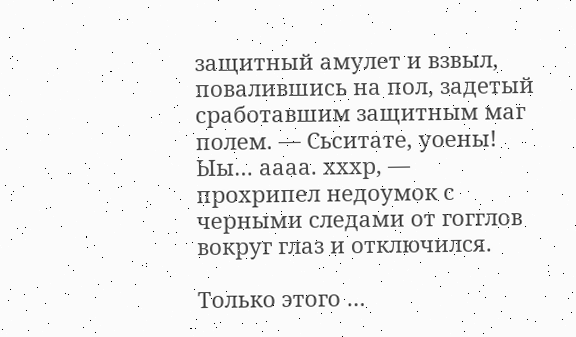защитный амулет и взвыл, повалившись на пол, задетый сработавшим защитным маг полем. — Сьситате, уоены! Ыы… аааа. хххр, — прохрипел недоумок с черными следами от гогглов вокруг глаз и отключился.

Только этого …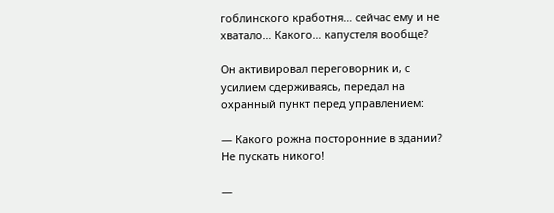гоблинского кработня… сейчас ему и не хватало… Какого… капустеля вообще?

Он активировал переговорник и, с усилием сдерживаясь, передал на охранный пункт перед управлением:

— Какого рожна посторонние в здании? Не пускать никого!

—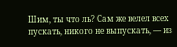Шим, ты что ль? Сам же велел всех пускать, никого не выпускать, — из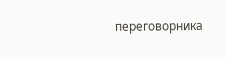переговорника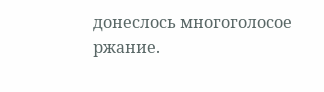донеслось многоголосое ржание.